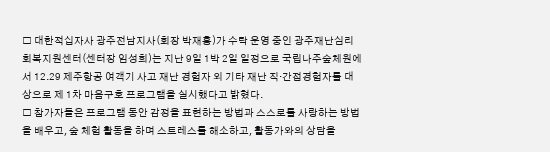□ 대한적십자사 광주전남지사(회장 박재홍)가 수탁 운영 중인 광주재난심리회복지원센터(센터장 임성희)는 지난 9일 1박 2일 일정으로 국립나주숲체원에서 12.29 제주항공 여객기 사고 재난 경험자 외 기타 재난 직·간접경험자를 대상으로 제 1차 마음구호 프로그램을 실시했다고 밝혔다.
□ 참가자들은 프로그램 동안 감정을 표현하는 방법과 스스로를 사랑하는 방법을 배우고, 숲 체험 활동을 하며 스트레스를 해소하고, 활동가와의 상담을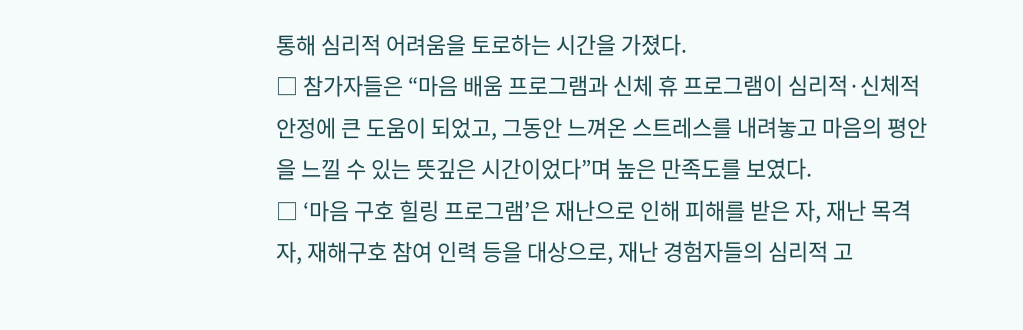통해 심리적 어려움을 토로하는 시간을 가졌다.
□ 참가자들은 “마음 배움 프로그램과 신체 휴 프로그램이 심리적·신체적 안정에 큰 도움이 되었고, 그동안 느껴온 스트레스를 내려놓고 마음의 평안을 느낄 수 있는 뜻깊은 시간이었다”며 높은 만족도를 보였다.
□ ‘마음 구호 힐링 프로그램’은 재난으로 인해 피해를 받은 자, 재난 목격자, 재해구호 참여 인력 등을 대상으로, 재난 경험자들의 심리적 고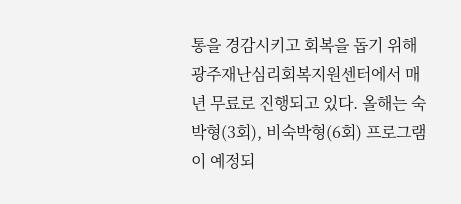통을 경감시키고 회복을 돕기 위해 광주재난심리회복지원센터에서 매년 무료로 진행되고 있다. 올해는 숙박형(3회), 비숙박형(6회) 프로그램이 예정되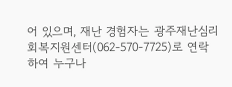어 있으며, 재난 경험자는 광주재난심리회복지원센터(062-570-7725)로 연락하여 누구나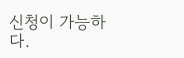신청이 가능하다.